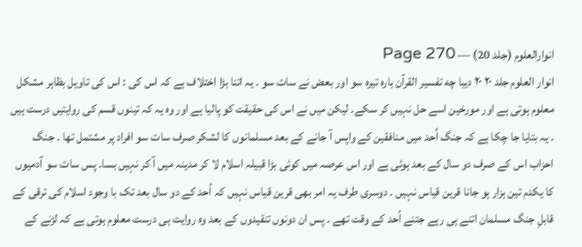انوارالعلوم (جلد 20) — Page 270
انوار العلوم جلد ۲۰ ٢٠ دیبا چه تفسیر القرآن بارہ تیرہ سو اور بعض نے سات سو ۔ یہ اتنا بڑا اختلاف ہے کہ اس کی : اس کی تاویل بظاہر مشکل معلوم ہوتی ہے اور مورخین اسے حل نہیں کر سکے۔ لیکن میں نے اس کی حقیقت کو پالیا ہے اور وہ یہ کہ تینوں قسم کی روایتیں درست ہیں ۔ یہ بتایا جا چکا ہے کہ جنگ اُحد میں منافقین کے واپس آ جانے کے بعد مسلمانوں کا لشکر صرف سات سو افراد پر مشتمل تھا ۔ جنگ احزاب اس کے صرف دو سال کے بعد ہوئی ہے اور اس عرصہ میں کوئی بڑا قبیلہ اسلام لا کر مدینہ میں آ کر نہیں بسا۔ پس سات سو آدمیوں کا یکدم تین ہزار ہو جانا قرین قیاس نہیں ۔ دوسری طرف یہ امر بھی قرین قیاس نہیں کہ اُحد کے دو سال بعد تک با وجود اسلام کی ترقی کے قابلِ جنگ مسلمان اتنے ہی رہے جتنے اُحد کے وقت تھے ۔ پس ان دونوں تنقیدوں کے بعد وہ روایت ہی درست معلوم ہوتی ہے کہ لڑنے کے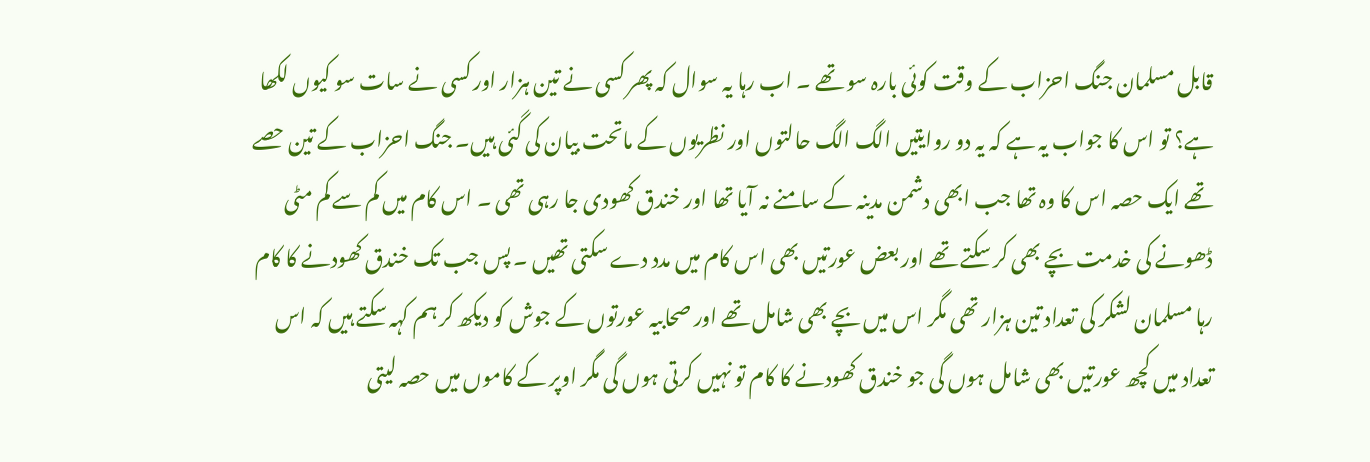قابل مسلمان جنگ احزاب کے وقت کوئی بارہ سو تھے ۔ اب رہا یہ سوال کہ پھر کسی نے تین ہزار اور کسی نے سات سو کیوں لکھا ہے؟ تو اس کا جواب یہ ہے کہ یہ دو روایتیں الگ الگ حالتوں اور نظریوں کے ماتحت بیان کی گئی ہیں۔ جنگ احزاب کے تین حصے تھے ایک حصہ اس کا وہ تھا جب ابھی دشمن مدینہ کے سامنے نہ آیا تھا اور خندق کھودی جا رہی تھی ۔ اس کام میں کم سے کم مٹی ڈھونے کی خدمت بچے بھی کر سکتے تھے اور بعض عورتیں بھی اس کام میں مدد دے سکتی تھیں ۔ پس جب تک خندق کھودنے کا کام رہا مسلمان لشکر کی تعداد تین ہزار تھی مگر اس میں بچے بھی شامل تھے اور صحابیہ عورتوں کے جوش کو دیکھ کر ہم کہہ سکتے ہیں کہ اس تعداد میں کچھ عورتیں بھی شامل ہوں گی جو خندق کھودنے کا کام تو نہیں کرتی ہوں گی مگر اوپر کے کاموں میں حصہ لیتی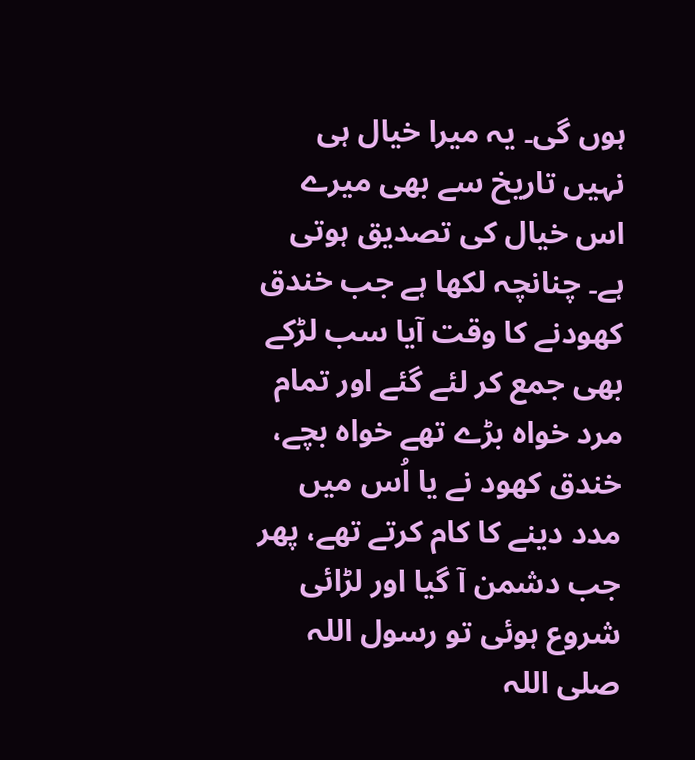ہوں گی۔ یہ میرا خیال ہی نہیں تاریخ سے بھی میرے اس خیال کی تصدیق ہوتی ہے۔ چنانچہ لکھا ہے جب خندق کھودنے کا وقت آیا سب لڑکے بھی جمع کر لئے گئے اور تمام مرد خواہ بڑے تھے خواہ بچے، خندق کھود نے یا اُس میں مدد دینے کا کام کرتے تھے، پھر جب دشمن آ گیا اور لڑائی شروع ہوئی تو رسول اللہ صلی اللہ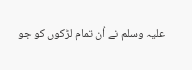علیہ وسلم نے اُن تمام لڑکوں کو جو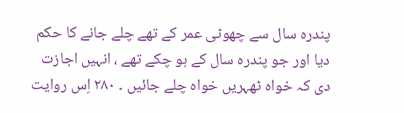پندرہ سال سے چھوٹی عمر کے تھے چلے جانے کا حکم دیا اور جو پندرہ سال کے ہو چکے تھے ، انہیں اجازت دی کہ خواہ ٹھہریں خواہ چلے جائیں ۔ ۲۸۰ اِس روایت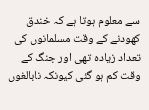سے معلوم ہوتا ہے کہ خندق کھودنے کے وقت مسلمانوں کی تعداد زیادہ تھی اور جنگ کے وقت کم ہو گئی کیونکہ نابالغوں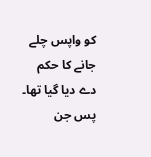کو واپس چلے جانے کا حکم دے دیا گیا تھا۔ پس جن